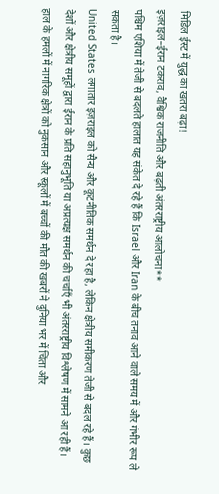मिडिल ईस्ट में युद्ध का खतरा बढ़ा!
इज़राइल–ईरान टकराव, वैश्विक राजनीति और बढ़ती अंतरराष्ट्रीय आलोचना**
पश्चिम एशिया में तेजी से बदलते हालात यह संकेत दे रहे हैं कि Israel और Iran के बीच तनाव आने वाले समय में और गंभीर रूप ले सकता है।
United States लगातार इज़राइल को सैन्य और कूटनीतिक समर्थन दे रहा है, लेकिन क्षेत्रीय समीकरण तेजी से बदल रहे हैं। कुछ देशों और क्षेत्रीय समूहों द्वारा ईरान के प्रति सहानुभूति या अप्रत्यक्ष समर्थन की चर्चाएँ भी अंतरराष्ट्रीय विश्लेषण में सामने आ रही हैं।
हाल के हमलों में नागरिक क्षेत्रों को नुकसान और स्कूलों में बच्चों की मौत की खबरों ने दुनिया भर में चिंता और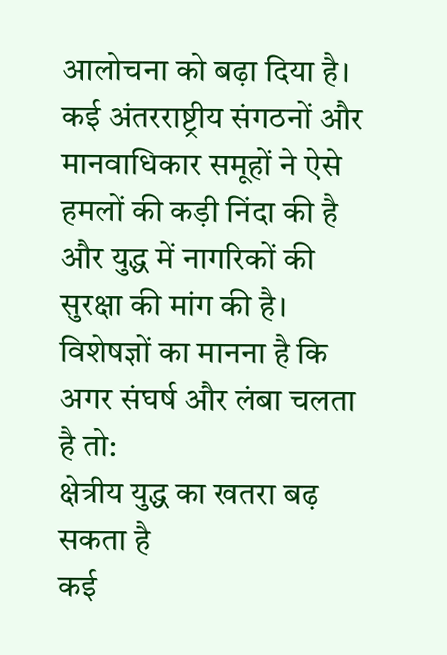आलोचना को बढ़ा दिया है। कई अंतरराष्ट्रीय संगठनों और मानवाधिकार समूहों ने ऐसे हमलों की कड़ी निंदा की है और युद्ध में नागरिकों की सुरक्षा की मांग की है।
विशेषज्ञों का मानना है कि अगर संघर्ष और लंबा चलता है तो:
क्षेत्रीय युद्ध का खतरा बढ़ सकता है
कई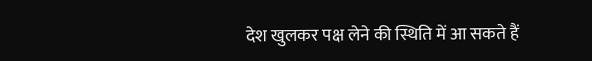देश खुलकर पक्ष लेने की स्थिति में आ सकते हैं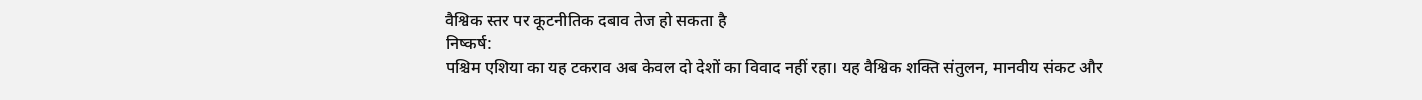वैश्विक स्तर पर कूटनीतिक दबाव तेज हो सकता है
निष्कर्ष:
पश्चिम एशिया का यह टकराव अब केवल दो देशों का विवाद नहीं रहा। यह वैश्विक शक्ति संतुलन, मानवीय संकट और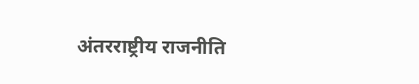अंतरराष्ट्रीय राजनीति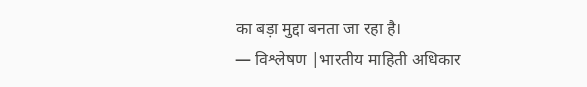का बड़ा मुद्दा बनता जा रहा है।
— विश्लेषण |भारतीय माहिती अधिकार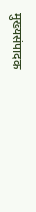मुख्यसंपादक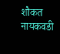शौकत नायकवडी